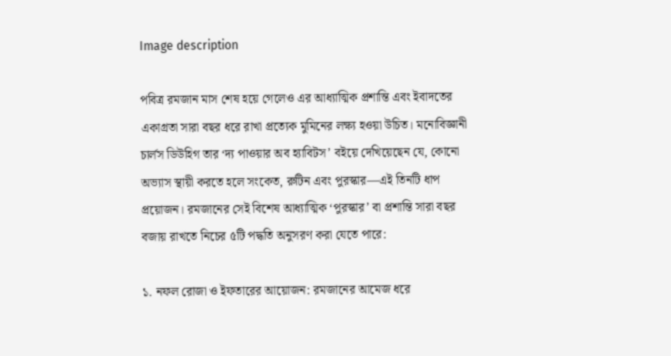Image description

পবিত্র রমজান মাস শেষ হয়ে গেলেও এর আধ্যাত্মিক প্রশান্তি এবং ইবাদতের একাগ্রতা সারা বছর ধরে রাখা প্রত্যেক মুমিনের লক্ষ্য হওয়া উচিত। মনোবিজ্ঞানী চার্লস ডিউহিগ তার ‘দ্য পাওয়ার অব হ্যাবিটস’ বইয়ে দেখিয়েছেন যে, কোনো অভ্যাস স্থায়ী করতে হলে সংকেত, রুটিন এবং পুরস্কার—এই তিনটি ধাপ প্রয়োজন। রমজানের সেই বিশেষ আধ্যাত্মিক ‘পুরস্কার’ বা প্রশান্তি সারা বছর বজায় রাখতে নিচের ৫টি পদ্ধতি অনুসরণ করা যেতে পারে:

১. নফল রোজা ও ইফতারের আয়োজন: রমজানের আমেজ ধরে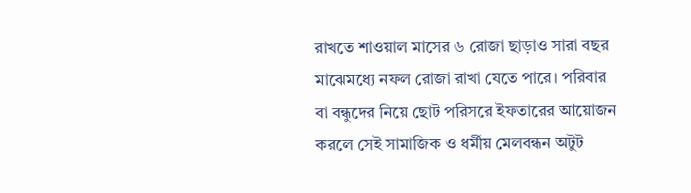রাখতে শাওয়াল মাসের ৬ রোজা ছাড়াও সারা বছর মাঝেমধ্যে নফল রোজা রাখা যেতে পারে। পরিবার বা বন্ধুদের নিয়ে ছোট পরিসরে ইফতারের আয়োজন করলে সেই সামাজিক ও ধর্মীয় মেলবন্ধন অটুট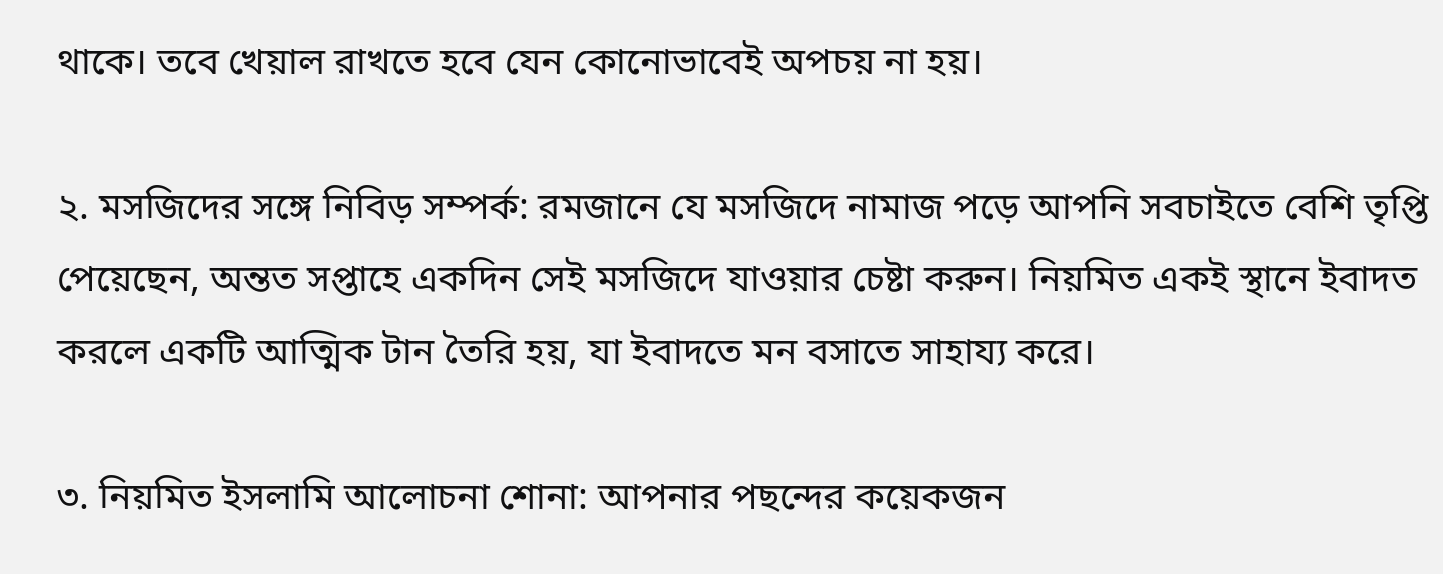থাকে। তবে খেয়াল রাখতে হবে যেন কোনোভাবেই অপচয় না হয়।

২. মসজিদের সঙ্গে নিবিড় সম্পর্ক: রমজানে যে মসজিদে নামাজ পড়ে আপনি সবচাইতে বেশি তৃপ্তি পেয়েছেন, অন্তত সপ্তাহে একদিন সেই মসজিদে যাওয়ার চেষ্টা করুন। নিয়মিত একই স্থানে ইবাদত করলে একটি আত্মিক টান তৈরি হয়, যা ইবাদতে মন বসাতে সাহায্য করে।

৩. নিয়মিত ইসলামি আলোচনা শোনা: আপনার পছন্দের কয়েকজন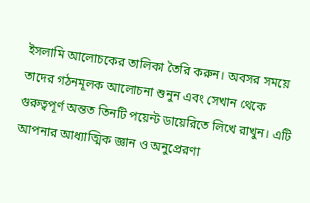ইসলামি আলোচকের তালিকা তৈরি করুন। অবসর সময়ে তাদের গঠনমূলক আলোচনা শুনুন এবং সেখান থেকে গুরুত্বপূর্ণ অন্তত তিনটি পয়েন্ট ডায়েরিতে লিখে রাখুন। এটি আপনার আধ্যাত্মিক জ্ঞান ও অনুপ্রেরণা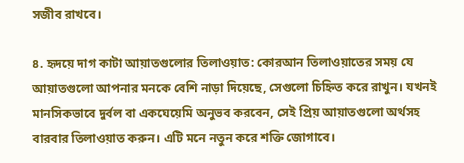সজীব রাখবে।

৪. হৃদয়ে দাগ কাটা আয়াতগুলোর তিলাওয়াত: কোরআন তিলাওয়াতের সময় যে আয়াতগুলো আপনার মনকে বেশি নাড়া দিয়েছে, সেগুলো চিহ্নিত করে রাখুন। যখনই মানসিকভাবে দুর্বল বা একঘেয়েমি অনুভব করবেন, সেই প্রিয় আয়াতগুলো অর্থসহ বারবার তিলাওয়াত করুন। এটি মনে নতুন করে শক্তি জোগাবে।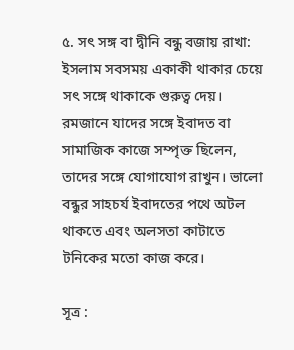৫. সৎ সঙ্গ বা দ্বীনি বন্ধু বজায় রাখা: ইসলাম সবসময় একাকী থাকার চেয়ে সৎ সঙ্গে থাকাকে গুরুত্ব দেয়। রমজানে যাদের সঙ্গে ইবাদত বা সামাজিক কাজে সম্পৃক্ত ছিলেন, তাদের সঙ্গে যোগাযোগ রাখুন। ভালো বন্ধুর সাহচর্য ইবাদতের পথে অটল থাকতে এবং অলসতা কাটাতে টনিকের মতো কাজ করে।

সূত্র :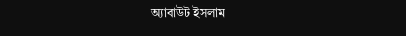অ্যাবাউট ইসলাম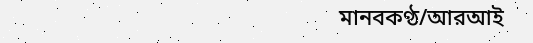মানবকণ্ঠ/আরআই